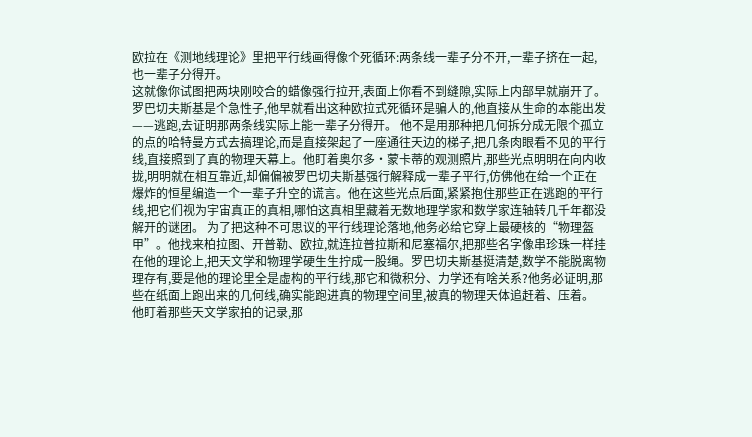欧拉在《测地线理论》里把平行线画得像个死循环:两条线一辈子分不开,一辈子挤在一起,也一辈子分得开。
这就像你试图把两块刚咬合的蜡像强行拉开,表面上你看不到缝隙,实际上内部早就崩开了。罗巴切夫斯基是个急性子,他早就看出这种欧拉式死循环是骗人的,他直接从生命的本能出发——逃跑,去证明那两条线实际上能一辈子分得开。 他不是用那种把几何拆分成无限个孤立的点的哈特曼方式去搞理论,而是直接架起了一座通往天边的梯子,把几条肉眼看不见的平行线,直接照到了真的物理天幕上。他盯着奥尔多·蒙卡蒂的观测照片,那些光点明明在向内收拢,明明就在相互靠近,却偏偏被罗巴切夫斯基强行解释成一辈子平行,仿佛他在给一个正在爆炸的恒星编造一个一辈子升空的谎言。他在这些光点后面,紧紧抱住那些正在逃跑的平行线,把它们视为宇宙真正的真相,哪怕这真相里藏着无数地理学家和数学家连轴转几千年都没解开的谜团。 为了把这种不可思议的平行线理论落地,他务必给它穿上最硬核的“物理盔甲”。他找来柏拉图、开普勒、欧拉,就连拉普拉斯和尼塞福尔,把那些名字像串珍珠一样挂在他的理论上,把天文学和物理学硬生生拧成一股绳。罗巴切夫斯基挺清楚,数学不能脱离物理存有,要是他的理论里全是虚构的平行线,那它和微积分、力学还有啥关系?他务必证明,那些在纸面上跑出来的几何线,确实能跑进真的物理空间里,被真的物理天体追赶着、压着。 他盯着那些天文学家拍的记录,那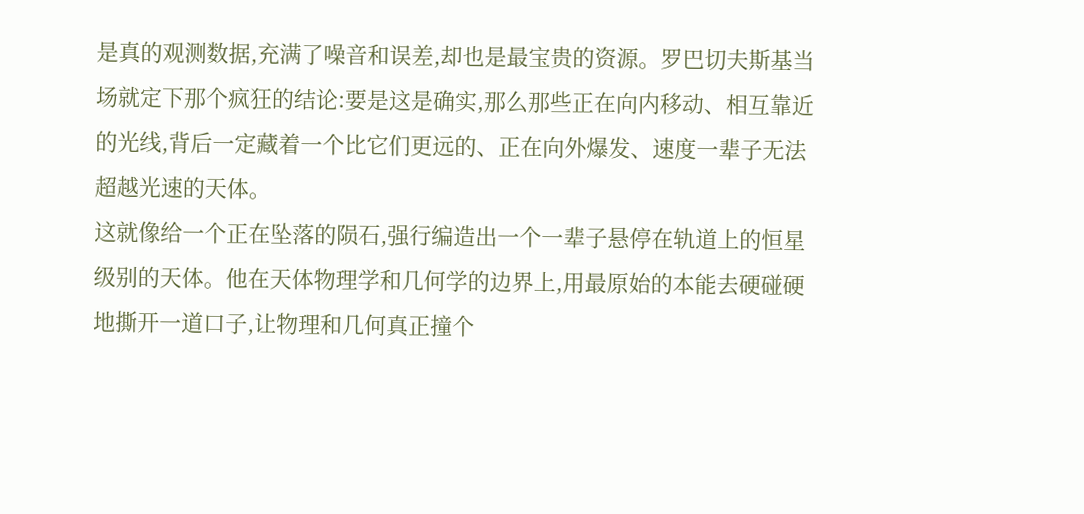是真的观测数据,充满了噪音和误差,却也是最宝贵的资源。罗巴切夫斯基当场就定下那个疯狂的结论:要是这是确实,那么那些正在向内移动、相互靠近的光线,背后一定藏着一个比它们更远的、正在向外爆发、速度一辈子无法超越光速的天体。
这就像给一个正在坠落的陨石,强行编造出一个一辈子悬停在轨道上的恒星级别的天体。他在天体物理学和几何学的边界上,用最原始的本能去硬碰硬地撕开一道口子,让物理和几何真正撞个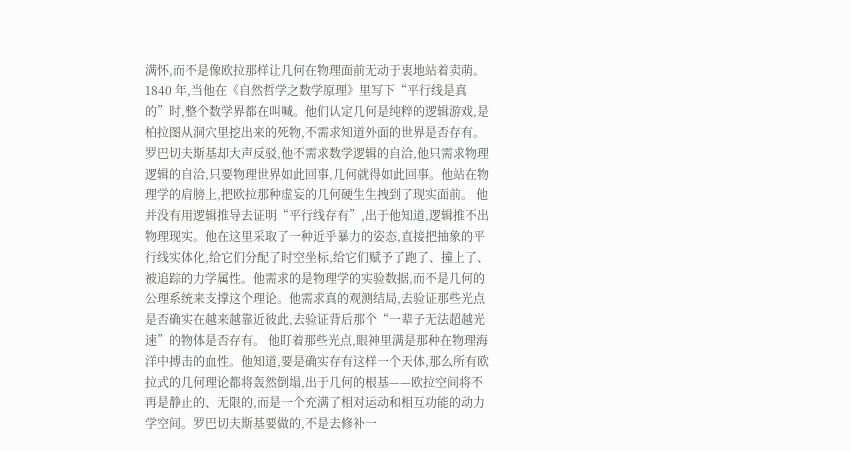满怀,而不是像欧拉那样让几何在物理面前无动于衷地站着卖萌。 1840 年,当他在《自然哲学之数学原理》里写下“平行线是真的”时,整个数学界都在叫喊。他们认定几何是纯粹的逻辑游戏,是柏拉图从洞穴里挖出来的死物,不需求知道外面的世界是否存有。罗巴切夫斯基却大声反驳,他不需求数学逻辑的自洽,他只需求物理逻辑的自洽,只要物理世界如此回事,几何就得如此回事。他站在物理学的肩膀上,把欧拉那种虚妄的几何硬生生拽到了现实面前。 他并没有用逻辑推导去证明“平行线存有”,出于他知道,逻辑推不出物理现实。他在这里采取了一种近乎暴力的姿态,直接把抽象的平行线实体化,给它们分配了时空坐标,给它们赋予了跑了、撞上了、被追踪的力学属性。他需求的是物理学的实验数据,而不是几何的公理系统来支撑这个理论。他需求真的观测结局,去验证那些光点是否确实在越来越靠近彼此,去验证背后那个“一辈子无法超越光速”的物体是否存有。 他盯着那些光点,眼神里满是那种在物理海洋中搏击的血性。他知道,要是确实存有这样一个天体,那么所有欧拉式的几何理论都将轰然倒塌,出于几何的根基——欧拉空间将不再是静止的、无限的,而是一个充满了相对运动和相互功能的动力学空间。罗巴切夫斯基要做的,不是去修补一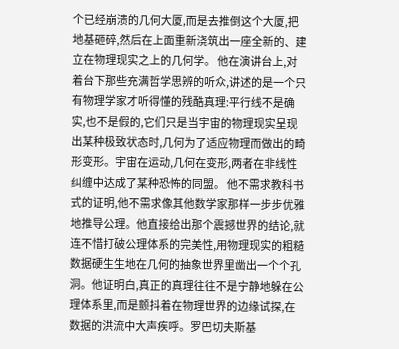个已经崩溃的几何大厦,而是去推倒这个大厦,把地基砸碎,然后在上面重新浇筑出一座全新的、建立在物理现实之上的几何学。 他在演讲台上,对着台下那些充满哲学思辨的听众,讲述的是一个只有物理学家才听得懂的残酷真理:平行线不是确实,也不是假的,它们只是当宇宙的物理现实呈现出某种极致状态时,几何为了适应物理而做出的畸形变形。宇宙在运动,几何在变形,两者在非线性纠缠中达成了某种恐怖的同盟。 他不需求教科书式的证明,他不需求像其他数学家那样一步步优雅地推导公理。他直接给出那个震撼世界的结论,就连不惜打破公理体系的完美性,用物理现实的粗糙数据硬生生地在几何的抽象世界里凿出一个个孔洞。他证明白,真正的真理往往不是宁静地躲在公理体系里,而是颤抖着在物理世界的边缘试探,在数据的洪流中大声疾呼。罗巴切夫斯基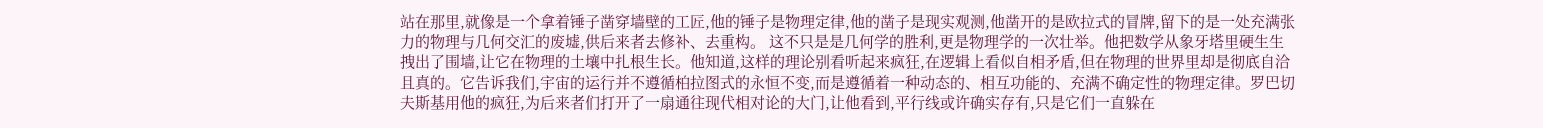站在那里,就像是一个拿着锤子凿穿墙壁的工匠,他的锤子是物理定律,他的凿子是现实观测,他凿开的是欧拉式的冒牌,留下的是一处充满张力的物理与几何交汇的废墟,供后来者去修补、去重构。 这不只是是几何学的胜利,更是物理学的一次壮举。他把数学从象牙塔里硬生生拽出了围墙,让它在物理的土壤中扎根生长。他知道,这样的理论别看听起来疯狂,在逻辑上看似自相矛盾,但在物理的世界里却是彻底自洽且真的。它告诉我们,宇宙的运行并不遵循柏拉图式的永恒不变,而是遵循着一种动态的、相互功能的、充满不确定性的物理定律。罗巴切夫斯基用他的疯狂,为后来者们打开了一扇通往现代相对论的大门,让他看到,平行线或许确实存有,只是它们一直躲在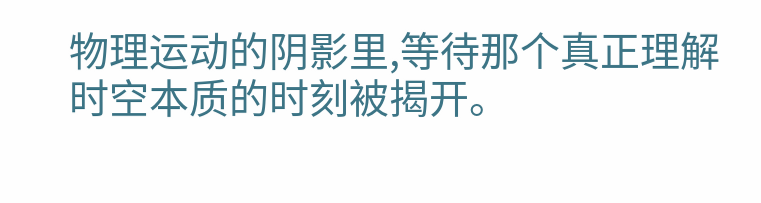物理运动的阴影里,等待那个真正理解时空本质的时刻被揭开。